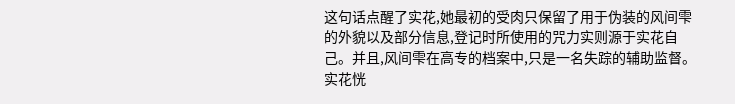这句话点醒了实花,她最初的受肉只保留了用于伪装的风间雫的外貌以及部分信息,登记时所使用的咒力实则源于实花自己。并且,风间雫在高专的档案中,只是一名失踪的辅助监督。
实花恍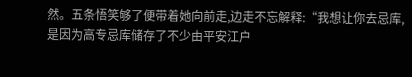然。五条悟笑够了便带着她向前走,边走不忘解释:“我想让你去忌库,是因为高专忌库储存了不少由平安江户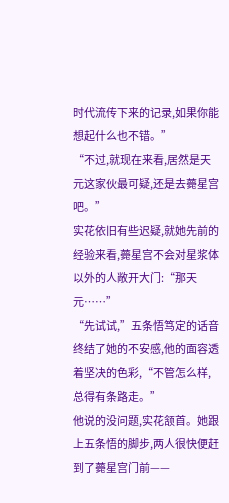时代流传下来的记录,如果你能想起什么也不错。”
“不过,就现在来看,居然是天元这家伙最可疑,还是去薨星宫吧。”
实花依旧有些迟疑,就她先前的经验来看,薨星宫不会对星浆体以外的人敞开大门:“那天元……”
“先试试,”五条悟笃定的话音终结了她的不安感,他的面容透着坚决的色彩,“不管怎么样,总得有条路走。”
他说的没问题,实花颔首。她跟上五条悟的脚步,两人很快便赶到了薨星宫门前——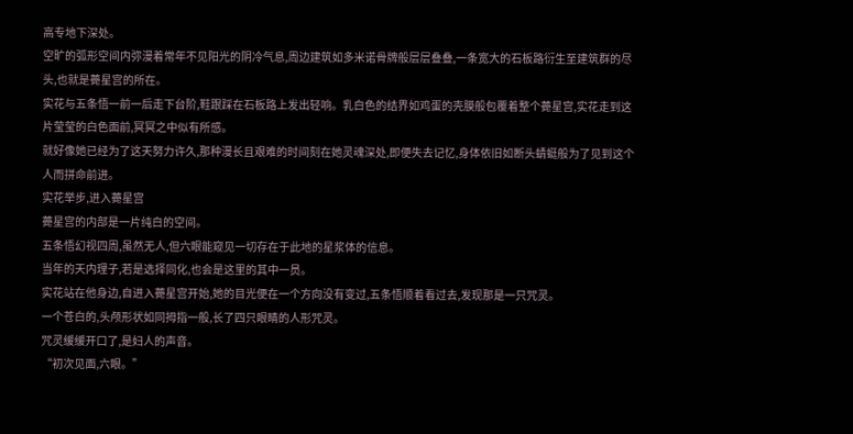高专地下深处。
空旷的弧形空间内弥漫着常年不见阳光的阴冷气息,周边建筑如多米诺骨牌般层层叠叠,一条宽大的石板路衍生至建筑群的尽头,也就是薨星宫的所在。
实花与五条悟一前一后走下台阶,鞋跟踩在石板路上发出轻响。乳白色的结界如鸡蛋的壳膜般包覆着整个薨星宫,实花走到这片莹莹的白色面前,冥冥之中似有所感。
就好像她已经为了这天努力许久,那种漫长且艰难的时间刻在她灵魂深处,即便失去记忆,身体依旧如断头蜻蜓般为了见到这个人而拼命前进。
实花举步,进入薨星宫
薨星宫的内部是一片纯白的空间。
五条悟幻视四周,虽然无人,但六眼能窥见一切存在于此地的星浆体的信息。
当年的天内理子,若是选择同化,也会是这里的其中一员。
实花站在他身边,自进入薨星宫开始,她的目光便在一个方向没有变过,五条悟顺着看过去,发现那是一只咒灵。
一个苍白的,头颅形状如同拇指一般,长了四只眼睛的人形咒灵。
咒灵缓缓开口了,是妇人的声音。
“初次见面,六眼。”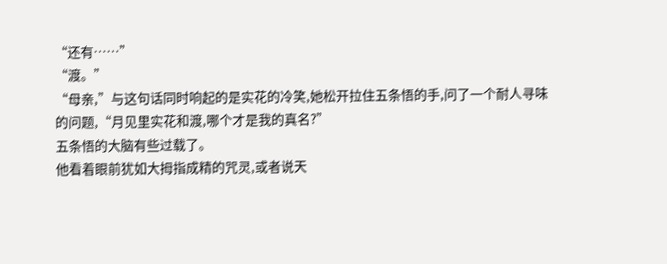“还有……”
“渡。”
“母亲,”与这句话同时响起的是实花的冷笑,她松开拉住五条悟的手,问了一个耐人寻味的问题,“月见里实花和渡,哪个才是我的真名?”
五条悟的大脑有些过载了。
他看着眼前犹如大拇指成精的咒灵,或者说天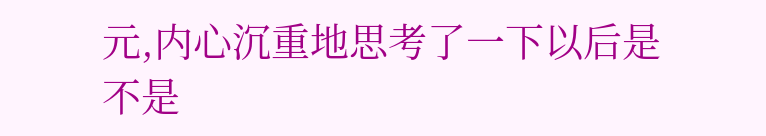元,内心沉重地思考了一下以后是不是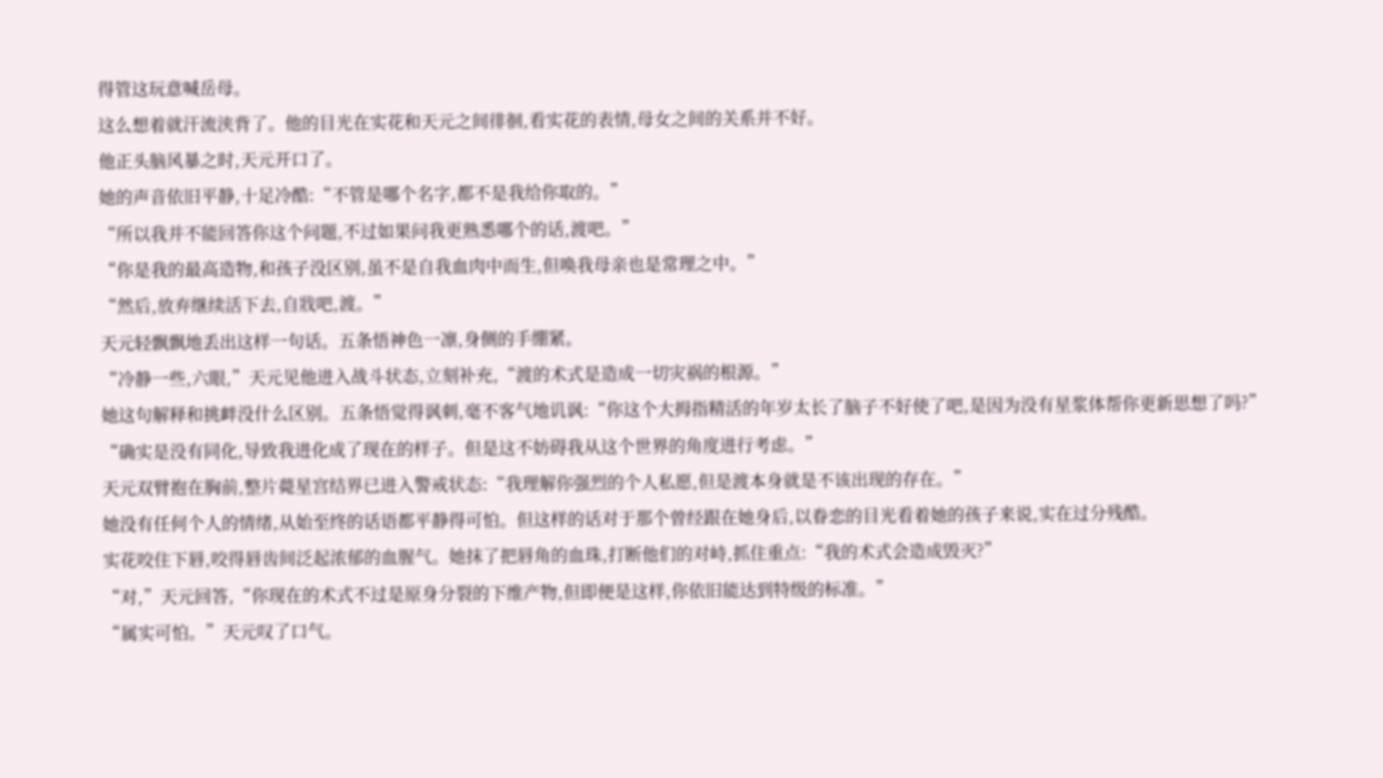得管这玩意喊岳母。
这么想着就汗流浃背了。他的目光在实花和天元之间徘徊,看实花的表情,母女之间的关系并不好。
他正头脑风暴之时,天元开口了。
她的声音依旧平静,十足冷酷:“不管是哪个名字,都不是我给你取的。”
“所以我并不能回答你这个问题,不过如果问我更熟悉哪个的话,渡吧。”
“你是我的最高造物,和孩子没区别,虽不是自我血肉中而生,但唤我母亲也是常理之中。”
“然后,放弃继续活下去,自戕吧,渡。”
天元轻飘飘地丢出这样一句话。五条悟神色一凛,身侧的手绷紧。
“冷静一些,六眼,”天元见他进入战斗状态,立刻补充,“渡的术式是造成一切灾祸的根源。”
她这句解释和挑衅没什么区别。五条悟觉得讽刺,毫不客气地讥讽:“你这个大拇指精活的年岁太长了脑子不好使了吧,是因为没有星浆体帮你更新思想了吗?”
“确实是没有同化,导致我进化成了现在的样子。但是这不妨碍我从这个世界的角度进行考虑。”
天元双臂抱在胸前,整片薨星宫结界已进入警戒状态:“我理解你强烈的个人私愿,但是渡本身就是不该出现的存在。”
她没有任何个人的情绪,从始至终的话语都平静得可怕。但这样的话对于那个曾经跟在她身后,以眷恋的目光看着她的孩子来说,实在过分残酷。
实花咬住下唇,咬得唇齿间泛起浓郁的血腥气。她抹了把唇角的血珠,打断他们的对峙,抓住重点:“我的术式会造成毁灭?”
“对,”天元回答,“你现在的术式不过是原身分裂的下维产物,但即便是这样,你依旧能达到特级的标准。”
“属实可怕。”天元叹了口气。